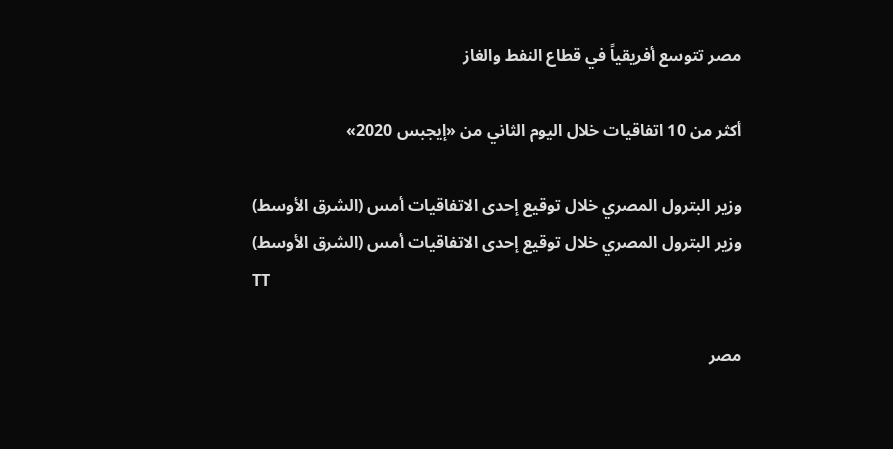مصر تتوسع أفريقياً في قطاع النفط والغاز

أكثر من 10 اتفاقيات خلال اليوم الثاني من «إيجبس 2020»

وزير البترول المصري خلال توقيع إحدى الاتفاقيات أمس (الشرق الأوسط)
وزير البترول المصري خلال توقيع إحدى الاتفاقيات أمس (الشرق الأوسط)
TT

مصر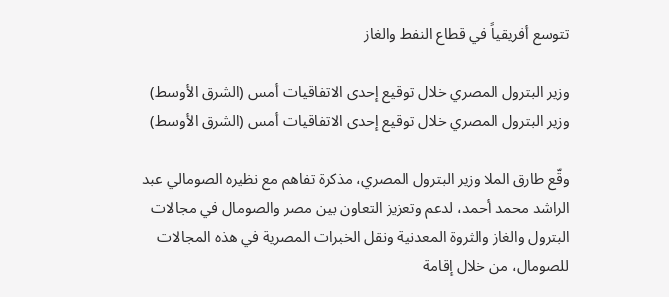تتوسع أفريقياً في قطاع النفط والغاز

وزير البترول المصري خلال توقيع إحدى الاتفاقيات أمس (الشرق الأوسط)
وزير البترول المصري خلال توقيع إحدى الاتفاقيات أمس (الشرق الأوسط)

وقّع طارق الملا وزير البترول المصري، مذكرة تفاهم مع نظيره الصومالي عبد الراشد محمد أحمد، لدعم وتعزيز التعاون بين مصر والصومال في مجالات البترول والغاز والثروة المعدنية ونقل الخبرات المصرية في هذه المجالات للصومال، من خلال إقامة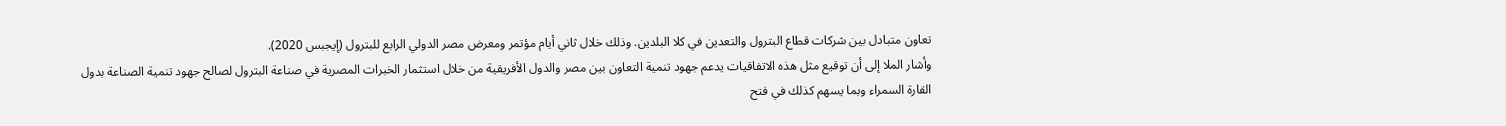تعاون متبادل بين شركات قطاع البترول والتعدين في كلا البلدين. وذلك خلال ثاني أيام مؤتمر ومعرض مصر الدولي الرابع للبترول (إيجبس 2020).
وأشار الملا إلى أن توقيع مثل هذه الاتفاقيات يدعم جهود تنمية التعاون بين مصر والدول الأفريقية من خلال استثمار الخبرات المصرية في صناعة البترول لصالح جهود تنمية الصناعة بدول القارة السمراء وبما يسهم كذلك في فتح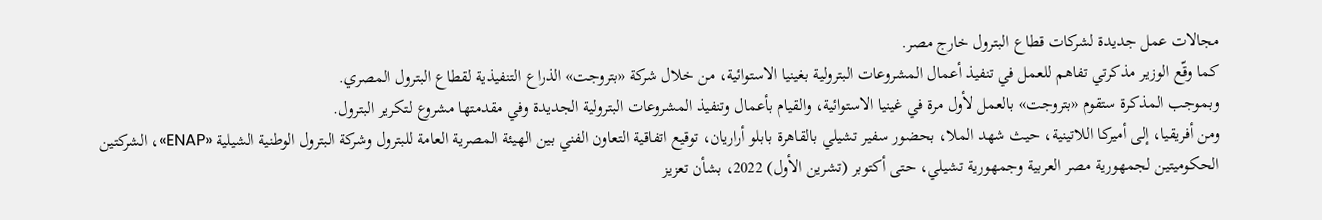مجالات عمل جديدة لشركات قطاع البترول خارج مصر.
كما وقّع الوزير مذكرتي تفاهم للعمل في تنفيذ أعمال المشروعات البترولية بغينيا الاستوائية، من خلال شركة «بتروجت» الذراع التنفيذية لقطاع البترول المصري.
وبموجب المذكرة ستقوم «بتروجت» بالعمل لأول مرة في غينيا الاستوائية، والقيام بأعمال وتنفيذ المشروعات البترولية الجديدة وفي مقدمتها مشروع لتكرير البترول.
ومن أفريقيا، إلى أميركا اللاتينية، حيث شهد الملا، بحضور سفير تشيلي بالقاهرة بابلو أراريان، توقيع اتفاقية التعاون الفني بين الهيئة المصرية العامة للبترول وشركة البترول الوطنية الشيلية «ENAP»، الشركتين الحكوميتين لجمهورية مصر العربية وجمهورية تشيلي، حتى أكتوبر (تشرين الأول) 2022، بشأن تعزيز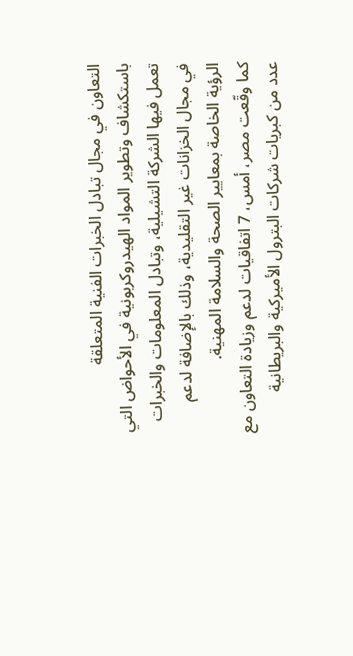التعاون في مجال تبادل الخبرات الفنية المتعلقة باستكشاف وتطوير المواد الهيدروكربونية في الأحواض التي تعمل فيها الشركة التشيلية، وتبادل المعلومات والخبرات في مجال الخزانات غير التقليدية، وذلك بالإضافة لدعم الرؤية الخاصة بمعايير الصحة والسلامة المهنية.
كما وقّعت مصر، أمس، 7 اتفاقيات لدعم وزيادة التعاون مع عدد من كبريات شركات البترول الأميركية والبريطانية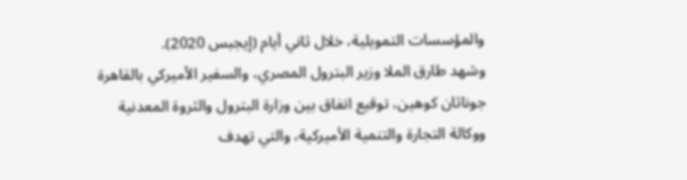والمؤسسات التمويلية، خلال ثاني أيام (إيجبس 2020).
وشهد طارق الملا وزير البترول المصري، والسفير الأميركي بالقاهرة جوناثان كوهين، توقيع اتفاق بين وزارة البترول والثروة المعدنية ووكالة التجارة والتنمية الأميركية، والتي تهدف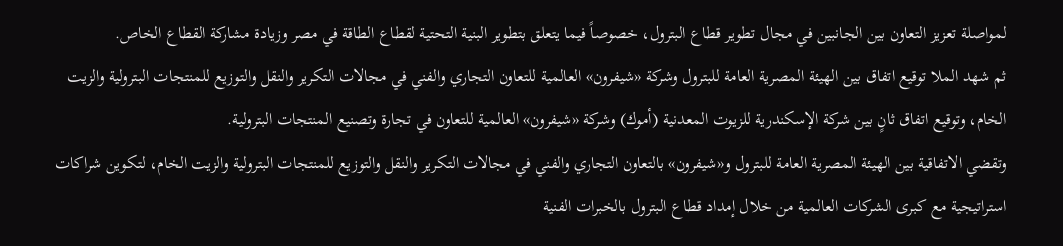لمواصلة تعزيز التعاون بين الجانبين في مجال تطوير قطاع البترول، خصوصاً فيما يتعلق بتطوير البنية التحتية لقطاع الطاقة في مصر وزيادة مشاركة القطاع الخاص.
ثم شهد الملا توقيع اتفاق بين الهيئة المصرية العامة للبترول وشركة «شيفرون» العالمية للتعاون التجاري والفني في مجالات التكرير والنقل والتوزيع للمنتجات البترولية والزيت الخام، وتوقيع اتفاق ثانٍ بين شركة الإسكندرية للزيوت المعدنية (أموك) وشركة «شيفرون» العالمية للتعاون في تجارة وتصنيع المنتجات البترولية.
وتقضي الاتفاقية بين الهيئة المصرية العامة للبترول و«شيفرون» بالتعاون التجاري والفني في مجالات التكرير والنقل والتوزيع للمنتجات البترولية والزيت الخام، لتكوين شراكات استراتيجية مع كبرى الشركات العالمية من خلال إمداد قطاع البترول بالخبرات الفنية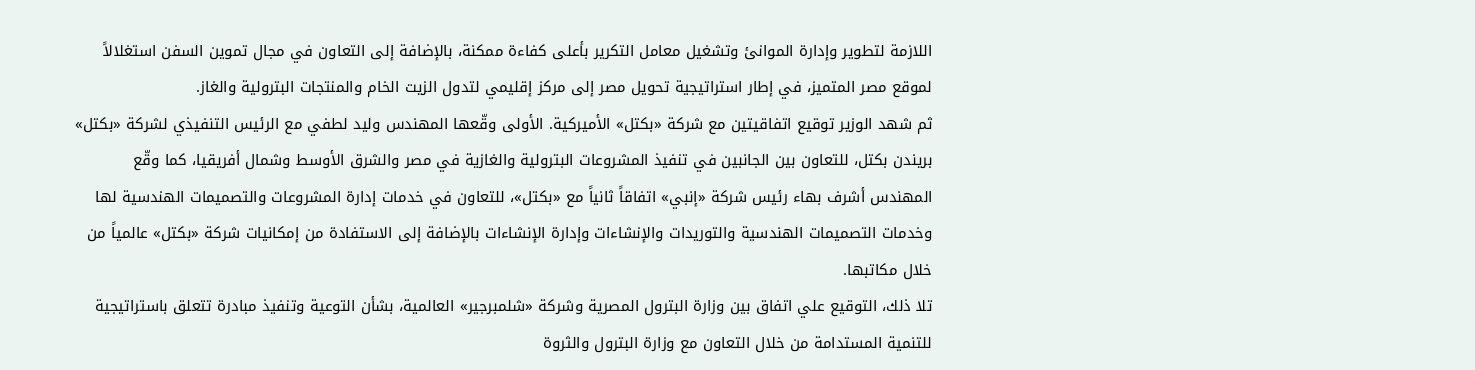اللازمة لتطوير وإدارة الموانئ وتشغيل معامل التكرير بأعلى كفاءة ممكنة، بالإضافة إلى التعاون في مجال تموين السفن استغلالاً لموقع مصر المتميز، في إطار استراتيجية تحويل مصر إلى مركز إقليمي لتدول الزيت الخام والمنتجات البترولية والغاز.
ثم شهد الوزير توقيع اتفاقيتين مع شركة «بكتل» الأميركية. الأولى وقّعها المهندس وليد لطفي مع الرئيس التنفيذي لشركة «بكتل» بريندن بكتل، للتعاون بين الجانبين في تنفيذ المشروعات البترولية والغازية في مصر والشرق الأوسط وشمال أفريقيا، كما وقّع المهندس أشرف بهاء رئيس شركة «إنبي» اتفاقاً ثانياً مع «بكتل»، للتعاون في خدمات إدارة المشروعات والتصميمات الهندسية لها وخدمات التصميمات الهندسية والتوريدات والإنشاءات وإدارة الإنشاءات بالإضافة إلى الاستفادة من إمكانيات شركة «بكتل» عالمياً من خلال مكاتبها.
تلا ذلك، التوقيع علي اتفاق بين وزارة البترول المصرية وشركة «شلمبرجير» العالمية، بشأن التوعية وتنفيذ مبادرة تتعلق باستراتيجية للتنمية المستدامة من خلال التعاون مع وزارة البترول والثروة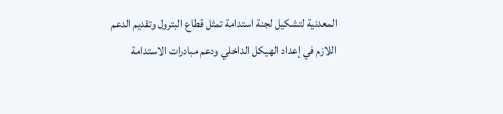المعدنية لتشكيل لجنة استدامة تمثل قطاع البترول وتقديم الدعم اللازم في إعداد الهيكل الداخلي ودعم مبادرات الاستدامة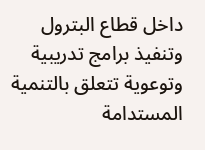داخل قطاع البترول وتنفيذ برامج تدريبية وتوعوية تتعلق بالتنمية المستدامة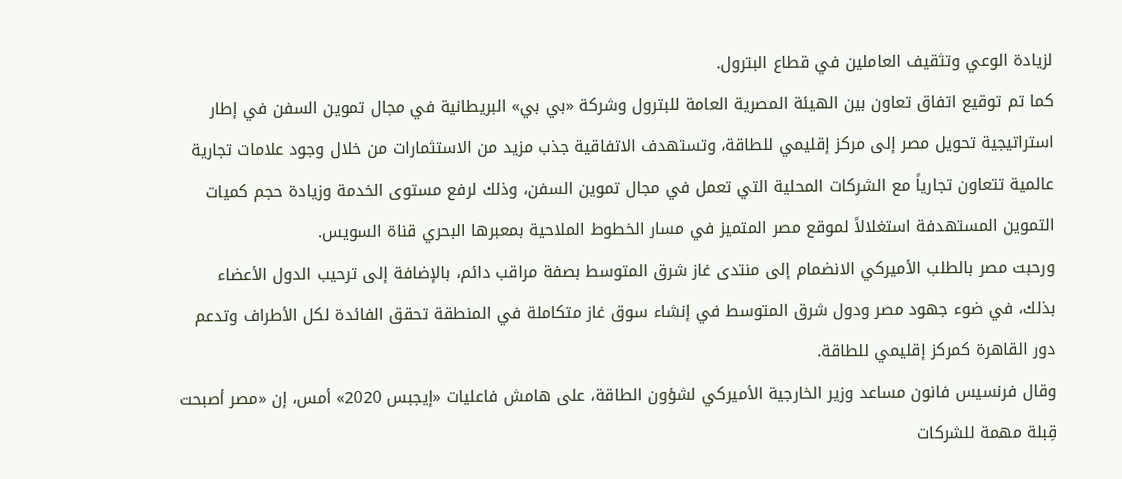لزيادة الوعي وتثقيف العاملين في قطاع البترول.
كما تم توقيع اتفاق تعاون بين الهيئة المصرية العامة للبترول وشركة «بي بي» البريطانية في مجال تموين السفن في إطار استراتيجية تحويل مصر إلى مركز إقليمي للطاقة، وتستهدف الاتفاقية جذب مزيد من الاستثمارات من خلال وجود علامات تجارية عالمية تتعاون تجارياً مع الشركات المحلية التي تعمل في مجال تموين السفن، وذلك لرفع مستوى الخدمة وزيادة حجم كميات التموين المستهدفة استغلالاً لموقع مصر المتميز في مسار الخطوط الملاحية بمعبرها البحري قناة السويس.
ورحبت مصر بالطلب الأميركي الانضمام إلى منتدى غاز شرق المتوسط بصفة مراقب دائم، بالإضافة إلى ترحيب الدول الأعضاء بذلك، في ضوء جهود مصر ودول شرق المتوسط في إنشاء سوق غاز متكاملة في المنطقة تحقق الفائدة لكل الأطراف وتدعم دور القاهرة كمركز إقليمي للطاقة.
وقال فرنسيس فانون مساعد وزير الخارجية الأميركي لشؤون الطاقة، على هامش فاعليات «إيجبس 2020» أمس، إن «مصر أصبحت قِبلة مهمة للشركات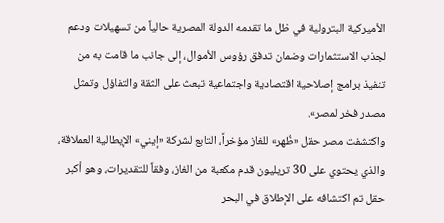الأميركية البترولية في ظل ما تقدمه الدولة المصرية حالياً من تسهيلات ودعم لجذب الاستثمارات وضمان تدفق رؤوس الأموال، إلى جانب ما قامت به من تنفيذ برامج إصلاحية اقتصادية واجتماعية تبعث على الثقة والتفاؤل وتمثل مصدر فخر لمصر».
واكتشفت مصر حقل «ظُهر» للغاز مؤخراً، التابع لشركة «إيني» الإيطالية العملاقة، والذي يحتوي على 30 تريليون قدم مكعبة من الغاز، وفقاً للتقديرات، وهو أكبر حقل تم اكتشافه على الإطلاق في البحر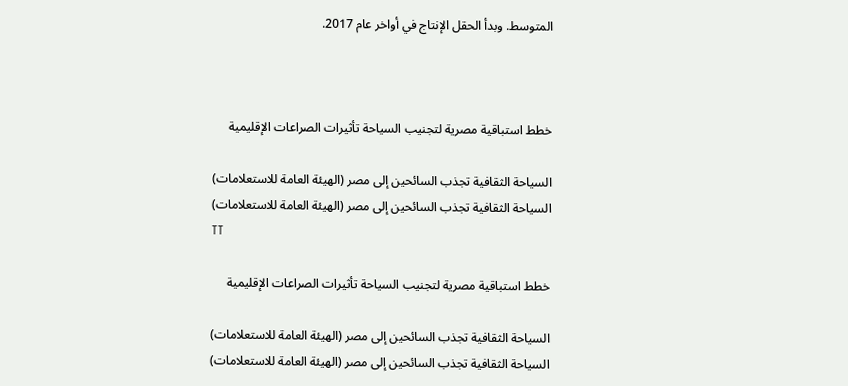المتوسط. وبدأ الحقل الإنتاج في أواخر عام 2017.



خطط استباقية مصرية لتجنيب السياحة تأثيرات الصراعات الإقليمية

السياحة الثقافية تجذب السائحين إلى مصر (الهيئة العامة للاستعلامات)
السياحة الثقافية تجذب السائحين إلى مصر (الهيئة العامة للاستعلامات)
TT

خطط استباقية مصرية لتجنيب السياحة تأثيرات الصراعات الإقليمية

السياحة الثقافية تجذب السائحين إلى مصر (الهيئة العامة للاستعلامات)
السياحة الثقافية تجذب السائحين إلى مصر (الهيئة العامة للاستعلامات)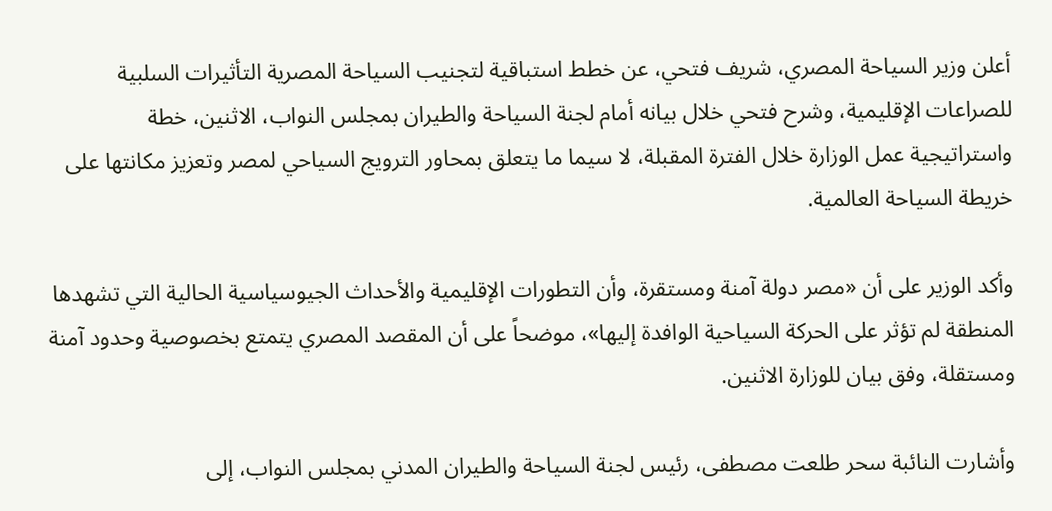أعلن وزير السياحة المصري، شريف فتحي، عن خطط استباقية لتجنيب السياحة المصرية التأثيرات السلبية للصراعات الإقليمية، وشرح فتحي خلال بيانه أمام لجنة السياحة والطيران بمجلس النواب، الاثنين، خطة واستراتيجية عمل الوزارة خلال الفترة المقبلة، لا سيما ما يتعلق بمحاور الترويج السياحي لمصر وتعزيز مكانتها على خريطة السياحة العالمية.

وأكد الوزير على أن «مصر دولة آمنة ومستقرة، وأن التطورات الإقليمية والأحداث الجيوسياسية الحالية التي تشهدها المنطقة لم تؤثر على الحركة السياحية الوافدة إليها»، موضحاً على أن المقصد المصري يتمتع بخصوصية وحدود آمنة ومستقلة، وفق بيان للوزارة الاثنين.

وأشارت النائبة سحر طلعت مصطفى، رئيس لجنة السياحة والطيران المدني بمجلس النواب، إلى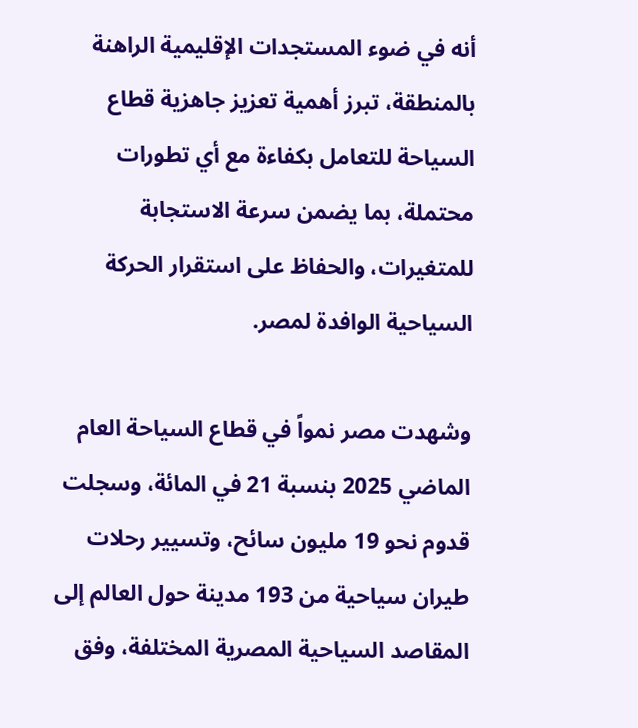أنه في ضوء المستجدات الإقليمية الراهنة بالمنطقة، تبرز أهمية تعزيز جاهزية قطاع السياحة للتعامل بكفاءة مع أي تطورات محتملة، بما يضمن سرعة الاستجابة للمتغيرات، والحفاظ على استقرار الحركة السياحية الوافدة لمصر.

وشهدت مصر نمواً في قطاع السياحة العام الماضي 2025 بنسبة 21 في المائة، وسجلت قدوم نحو 19 مليون سائح، وتسيير رحلات طيران سياحية من 193 مدينة حول العالم إلى المقاصد السياحية المصرية المختلفة، وفق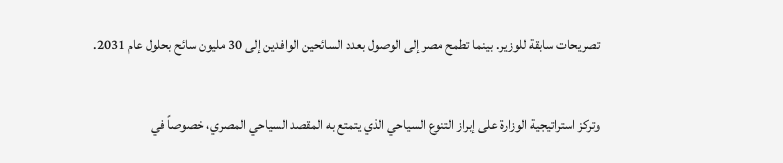تصريحات سابقة للوزير. بينما تطمح مصر إلى الوصول بعدد السائحين الوافدين إلى 30 مليون سائح بحلول عام 2031.

وتركز استراتيجية الوزارة على إبراز التنوع السياحي الذي يتمتع به المقصد السياحي المصري، خصوصاً في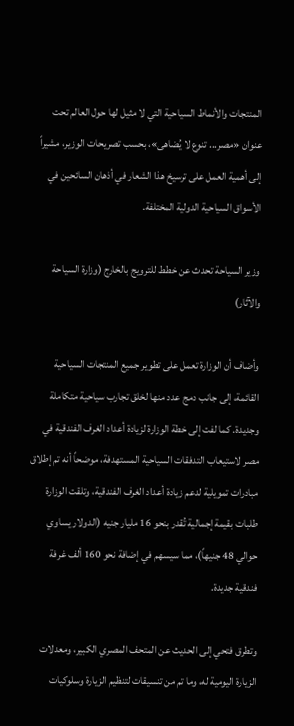المنتجات والأنماط السياحية التي لا مثيل لها حول العالم تحت عنوان «مصر... تنوع لا يُضاهى»، بحسب تصريحات الوزير، مشيراً إلى أهمية العمل على ترسيخ هذا الشعار في أذهان السائحين في الأسواق السياحية الدولية المختلفة.

وزير السياحة تحدث عن خطط للترويج بالخارج (وزارة السياحة والآثار)

وأضاف أن الوزارة تعمل على تطوير جميع المنتجات السياحية القائمة، إلى جانب دمج عدد منها لخلق تجارب سياحية متكاملة وجديدة. كما لفت إلى خطة الوزارة لزيادة أعداد الغرف الفندقية في مصر لاستيعاب التدفقات السياحية المستهدفة، موضحاً أنه تم إطلاق مبادرات تمويلية لدعم زيادة أعداد الغرف الفندقية، وتلقت الوزارة طلبات بقيمة إجمالية تُقدر بنحو 16 مليار جنيه (الدولار يساوي حوالي 48 جنيهاً)، مما سيسهم في إضافة نحو 160 ألف غرفة فندقية جديدة.

وتطرق فتحي إلى الحديث عن المتحف المصري الكبير، ومعدلات الزيارة اليومية له، وما تم من تنسيقات لتنظيم الزيارة وسلوكيات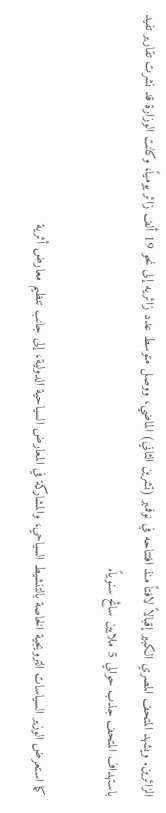الزائرين. ويشهد المتحف المصري الكبير إقبالاً لافتاً منذ افتتاحه في نوفمبر (تشرين الثاني) الماضي، ووصل متوسط عدد زائريه إلى نحو 19 ألف زائر يومياً، وكانت الوزارة قد نشرت تقارير تفيد باستهداف المتحف جذب حوالي 5 ملايين سائح سنوياً.

كما استعرض الوزير السياسات الترويجية الخاصة بالتنشيط السياحي، والمشاركة في المعارض السياحية الدولية، إلى جانب تنظيم معارض أثرية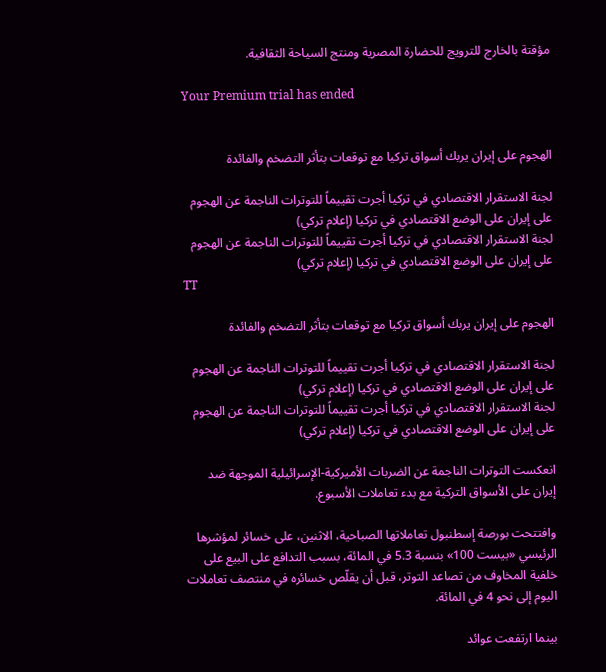مؤقتة بالخارج للترويج للحضارة المصرية ومنتج السياحة الثقافية.

Your Premium trial has ended


الهجوم على إيران يربك أسواق تركيا مع توقعات بتأثر التضخم والفائدة

لجنة الاستقرار الاقتصادي في تركيا أجرت تقييماً للتوترات الناجمة عن الهجوم على إيران على الوضع الاقتصادي في تركيا (إعلام تركي)
لجنة الاستقرار الاقتصادي في تركيا أجرت تقييماً للتوترات الناجمة عن الهجوم على إيران على الوضع الاقتصادي في تركيا (إعلام تركي)
TT

الهجوم على إيران يربك أسواق تركيا مع توقعات بتأثر التضخم والفائدة

لجنة الاستقرار الاقتصادي في تركيا أجرت تقييماً للتوترات الناجمة عن الهجوم على إيران على الوضع الاقتصادي في تركيا (إعلام تركي)
لجنة الاستقرار الاقتصادي في تركيا أجرت تقييماً للتوترات الناجمة عن الهجوم على إيران على الوضع الاقتصادي في تركيا (إعلام تركي)

انعكست التوترات الناجمة عن الضربات الأميركية-الإسرائيلية الموجهة ضد إيران على الأسواق التركية مع بدء تعاملات الأسبوع.

وافتتحت بورصة إسطنبول تعاملاتها الصباحية، الاثنين، على خسائر لمؤشرها الرئيسي «بيست 100» بنسبة 5.3 في المائة، بسبب التدافع على البيع على خلفية المخاوف من تصاعد التوتر، قبل أن يقلّص خسائره في منتصف تعاملات اليوم إلى نحو 4 في المائة.

بينما ارتفعت عوائد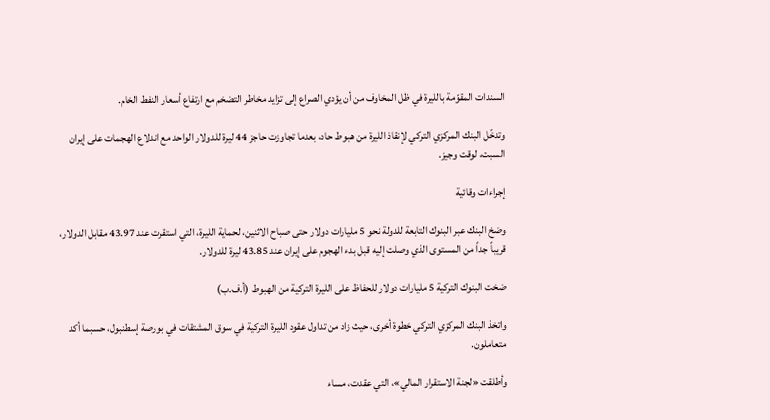السندات المقوّمة بالليرة في ظل المخاوف من أن يؤدي الصراع إلى تزايد مخاطر التضخم مع ارتفاع أسعار النفط الخام.

وتدخّل البنك المركزي التركي لإنقاذ الليرة من هبوط حاد، بعدما تجاوزت حاجز 44 ليرة للدولار الواحد مع اندلاع الهجمات على إيران السبت، لوقت وجيز.

إجراءات وقائية

وضخ البنك عبر البنوك التابعة للدولة نحو 5 مليارات دولار حتى صباح الاثنين، لحماية الليرة، التي استقرت عند 43.97 مقابل الدولار، قريباً جداً من المستوى الذي وصلت إليه قبل بدء الهجوم على إيران عند 43.85 ليرة للدولار.

ضخت البنوك التركية 5 مليارات دولار للحفاظ على الليرة التركية من الهبوط (أ.ف.ب)

واتخذ البنك المركزي التركي خطوة أخرى، حيث زاد من تداول عقود الليرة التركية في سوق المشتقات في بورصة إسطنبول، حسبما أكد متعاملون.

وأطلقت «لجنة الاستقرار المالي»، التي عقدت، مساء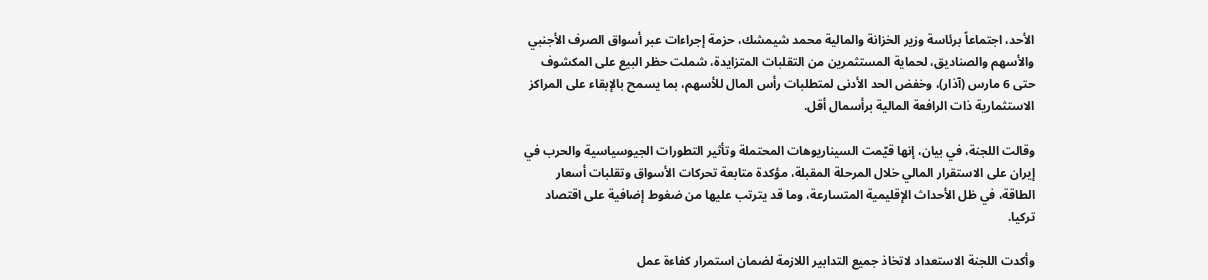الأحد، اجتماعاً برئاسة وزير الخزانة والمالية محمد شيمشك، حزمة إجراءات عبر أسواق الصرف الأجنبي والأسهم والصناديق، لحماية المستثمرين من التقلبات المتزايدة، شملت حظر البيع على المكشوف حتى 6 مارس (آذار)، وخفض الحد الأدنى لمتطلبات رأس المال للأسهم، بما يسمح بالإبقاء على المراكز الاستثمارية ذات الرافعة المالية برأسمال أقل.

وقالت اللجنة، في بيان، إنها قيّمت السيناريوهات المحتملة وتأثير التطورات الجيوسياسية والحرب في إيران على الاستقرار المالي خلال المرحلة المقبلة، مؤكدة متابعة تحركات الأسواق وتقلبات أسعار الطاقة، في ظل الأحداث الإقليمية المتسارعة، وما قد يترتب عليها من ضغوط إضافية على اقتصاد تركيا.

وأكدت اللجنة الاستعداد لاتخاذ جميع التدابير اللازمة لضمان استمرار كفاءة عمل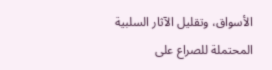الأسواق، وتقليل الآثار السلبية المحتملة للصراع على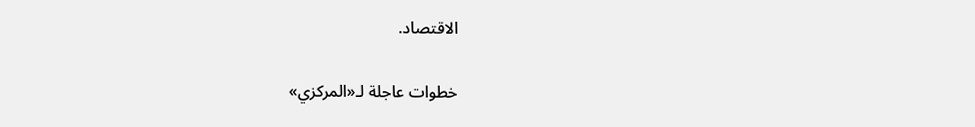الاقتصاد.

خطوات عاجلة لـ«المركزي»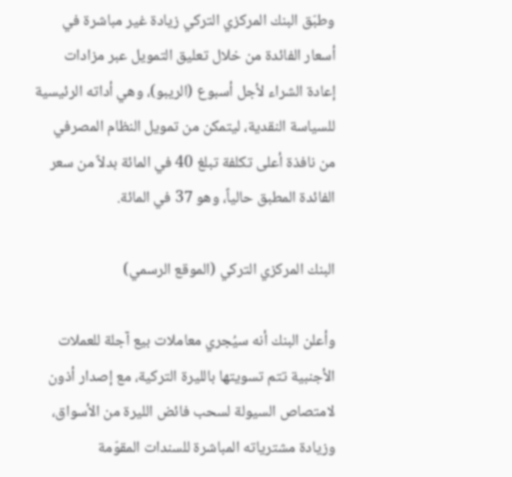وطبّق البنك المركزي التركي زيادة غير مباشرة في أسعار الفائدة من خلال تعليق التمويل عبر مزادات إعادة الشراء لأجل أسبوع (الريبو)، وهي أداته الرئيسية للسياسة النقدية، ليتمكن من تمويل النظام المصرفي من نافذة أعلى تكلفة تبلغ 40 في المائة بدلاً من سعر الفائدة المطبق حالياً، وهو 37 في المائة.

البنك المركزي التركي (الموقع الرسمي)

وأعلن البنك أنه سيُجري معاملات بيع آجلة للعملات الأجنبية تتم تسويتها بالليرة التركية، مع إصدار أذون لامتصاص السيولة لسحب فائض الليرة من الأسواق، وزيادة مشترياته المباشرة للسندات المقوّمة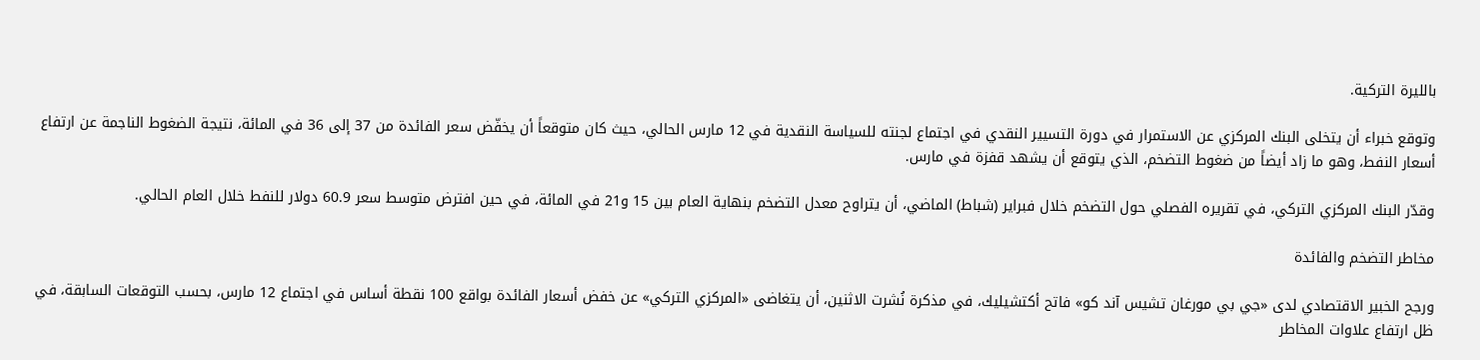بالليرة التركية.

وتوقع خبراء أن يتخلى البنك المركزي عن الاستمرار في دورة التسيير النقدي في اجتماع لجنته للسياسة النقدية في 12 مارس الحالي، حيث كان متوقعاً أن يخفّض سعر الفائدة من 37 إلى 36 في المائة، نتيجة الضغوط الناجمة عن ارتفاع أسعار النفط، وهو ما زاد أيضاً من ضغوط التضخم، الذي يتوقع أن يشهد قفزة في مارس.

وقدّر البنك المركزي التركي، في تقريره الفصلي حول التضخم خلال فبراير (شباط) الماضي، أن يتراوح معدل التضخم بنهاية العام بين 15 و21 في المائة، في حين افترض متوسط سعر 60.9 دولار للنفط خلال العام الحالي.

مخاطر التضخم والفائدة

ورجح الخبير الاقتصادي لدى «جي بي مورغان تشيس آند كو» فاتح أكتشيليك، في مذكرة نُشرت الاثنين، أن يتغاضى «المركزي التركي» عن خفض أسعار الفائدة بواقع 100 نقطة أساس في اجتماع 12 مارس، بحسب التوقعات السابقة، في ظل ارتفاع علاوات المخاطر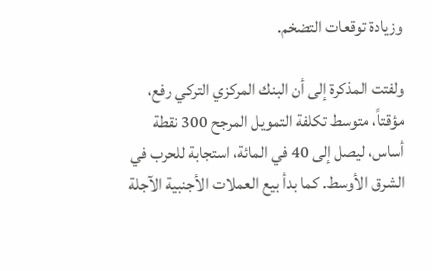وزيادة توقعات التضخم.

ولفتت المذكرة إلى أن البنك المركزي التركي رفع، مؤقتاً، متوسط تكلفة التمويل المرجح 300 نقطة أساس، ليصل إلى 40 في المائة، استجابة للحرب في الشرق الأوسط. كما بدأ بيع العملات الأجنبية الآجلة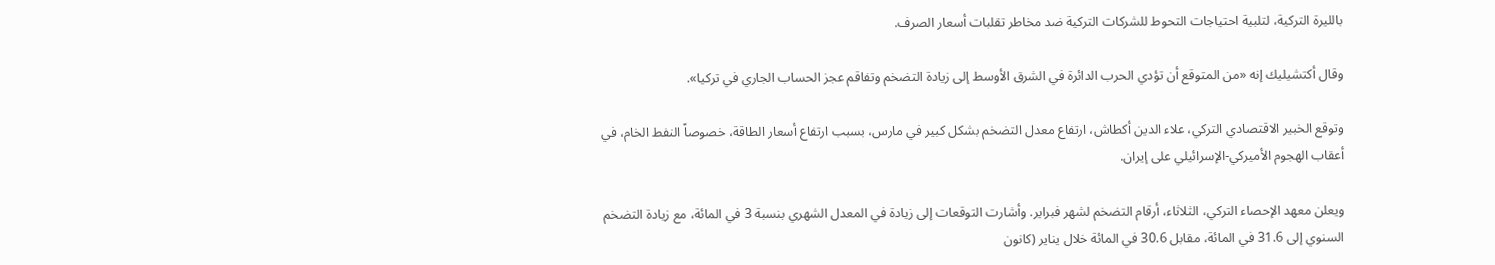بالليرة التركية، لتلبية احتياجات التحوط للشركات التركية ضد مخاطر تقلبات أسعار الصرف.

وقال أكتشيليك إنه «من المتوقع أن تؤدي الحرب الدائرة في الشرق الأوسط إلى زيادة التضخم وتفاقم عجز الحساب الجاري في تركيا».

وتوقع الخبير الاقتصادي التركي، علاء الدين أكطاش، ارتفاع معدل التضخم بشكل كبير في مارس، بسبب ارتفاع أسعار الطاقة، خصوصاً النفط الخام، في أعقاب الهجوم الأميركي-الإسرائيلي على إيران.

ويعلن معهد الإحصاء التركي، الثلاثاء، أرقام التضخم لشهر فبراير. وأشارت التوقعات إلى زيادة في المعدل الشهري بنسبة 3 في المائة، مع زيادة التضخم السنوي إلى 31.6 في المائة، مقابل 30.6 في المائة خلال يناير (كانون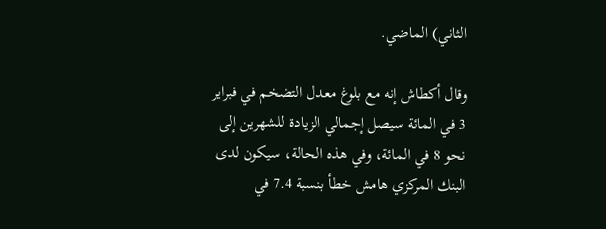الثاني) الماضي.

وقال أكطاش إنه مع بلوغ معدل التضخم في فبراير 3 في المائة سيصل إجمالي الزيادة للشهرين إلى نحو 8 في المائة، وفي هذه الحالة، سيكون لدى البنك المركزي هامش خطأ بنسبة 7.4 في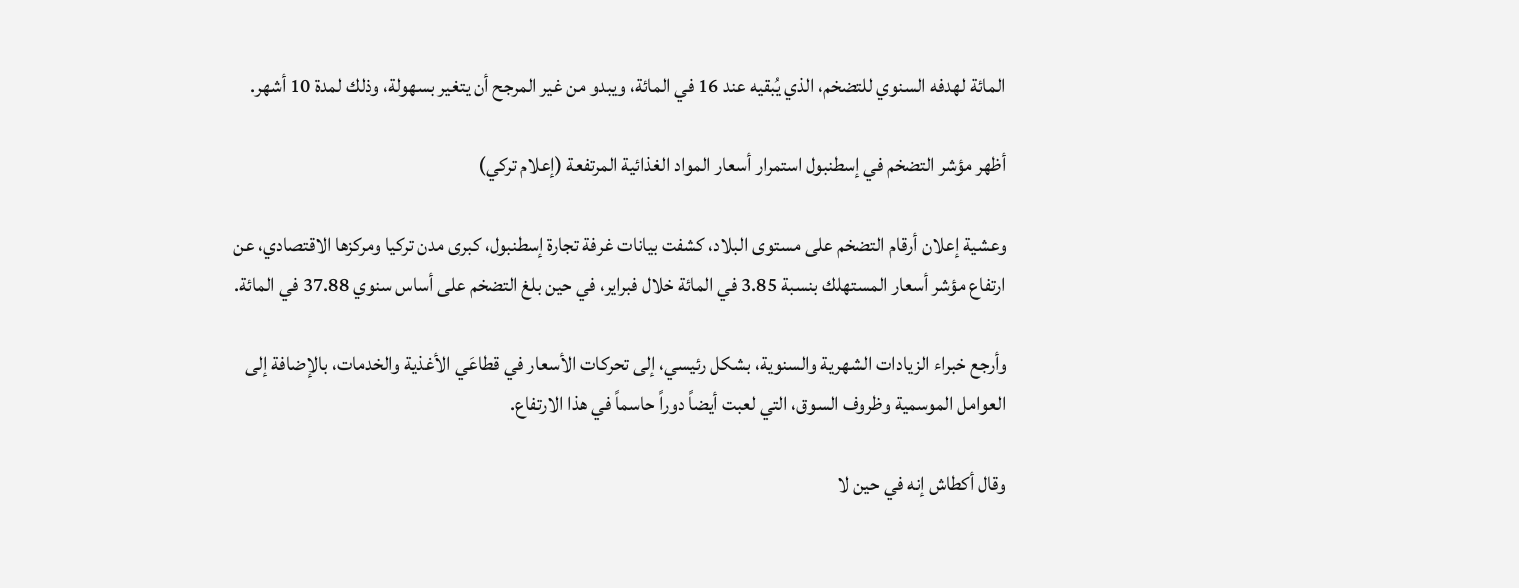المائة لهدفه السنوي للتضخم، الذي يُبقيه عند 16 في المائة، ويبدو من غير المرجح أن يتغير بسهولة، وذلك لمدة 10 أشهر.

أظهر مؤشر التضخم في إسطنبول استمرار أسعار المواد الغذائية المرتفعة (إعلام تركي)

وعشية إعلان أرقام التضخم على مستوى البلاد، كشفت بيانات غرفة تجارة إسطنبول، كبرى مدن تركيا ومركزها الاقتصادي، عن ارتفاع مؤشر أسعار المستهلك بنسبة 3.85 في المائة خلال فبراير، في حين بلغ التضخم على أساس سنوي 37.88 في المائة.

وأرجع خبراء الزيادات الشهرية والسنوية، بشكل رئيسي، إلى تحركات الأسعار في قطاعَي الأغذية والخدمات، بالإضافة إلى العوامل الموسمية وظروف السوق، التي لعبت أيضاً دوراً حاسماً في هذا الارتفاع.

وقال أكطاش إنه في حين لا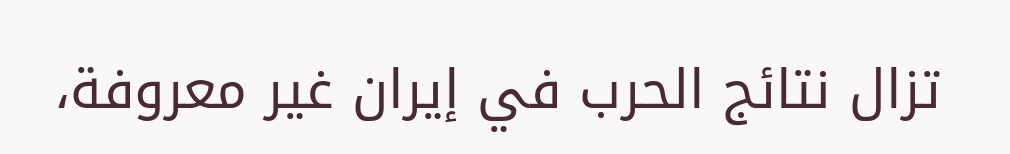تزال نتائج الحرب في إيران غير معروفة،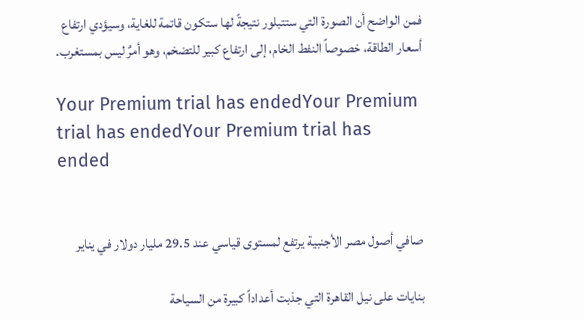فمن الواضح أن الصورة التي ستتبلور نتيجةً لها ستكون قاتمة للغاية، وسيؤدي ارتفاع أسعار الطاقة، خصوصاً النفط الخام، إلى ارتفاع كبير للتضخم، وهو أمرٌ ليس بمستغرب.

Your Premium trial has endedYour Premium trial has endedYour Premium trial has ended


صافي أصول مصر الأجنبية يرتفع لمستوى قياسي عند 29.5 مليار دولار في يناير

بنايات على نيل القاهرة التي جذبت أعداداً كبيرة من السياحة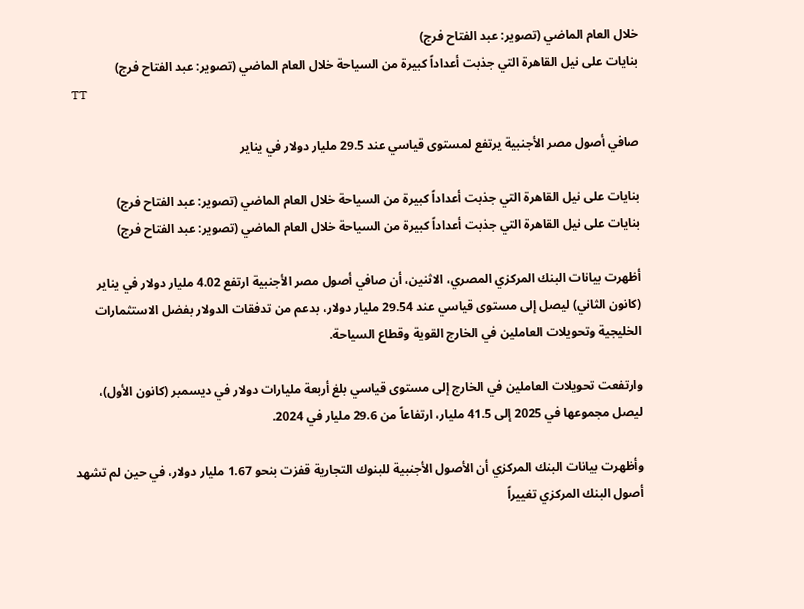خلال العام الماضي (تصوير: عبد الفتاح فرج)
بنايات على نيل القاهرة التي جذبت أعداداً كبيرة من السياحة خلال العام الماضي (تصوير: عبد الفتاح فرج)
TT

صافي أصول مصر الأجنبية يرتفع لمستوى قياسي عند 29.5 مليار دولار في يناير

بنايات على نيل القاهرة التي جذبت أعداداً كبيرة من السياحة خلال العام الماضي (تصوير: عبد الفتاح فرج)
بنايات على نيل القاهرة التي جذبت أعداداً كبيرة من السياحة خلال العام الماضي (تصوير: عبد الفتاح فرج)

أظهرت بيانات البنك المركزي المصري، الاثنين، أن صافي أصول مصر الأجنبية ارتفع 4.02 مليار دولار في يناير (كانون الثاني) ليصل إلى مستوى قياسي عند 29.54 مليار دولار، بدعم من تدفقات الدولار بفضل الاستثمارات الخليجية وتحويلات العاملين في الخارج القوية وقطاع السياحة.

وارتفعت تحويلات العاملين في الخارج إلى مستوى قياسي بلغ أربعة مليارات دولار في ديسمبر (كانون الأول)، ليصل مجموعها في 2025 إلى 41.5 مليار، ارتفاعاً من 29.6 مليار في 2024.

وأظهرت بيانات البنك المركزي أن الأصول الأجنبية للبنوك التجارية قفزت بنحو 1.67 مليار دولار، في حين لم تشهد أصول البنك المركزي تغييراً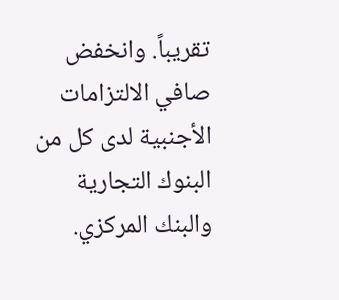تقريباً. وانخفض صافي الالتزامات الأجنبية لدى كل من البنوك التجارية والبنك المركزي.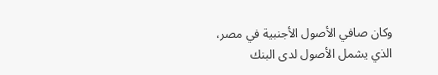وكان صافي الأصول الأجنبية في مصر، الذي يشمل الأصول لدى البنك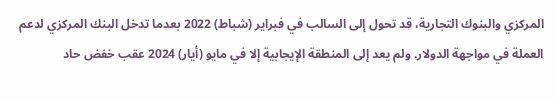المركزي والبنوك التجارية، قد تحول إلى السالب في فبراير (شباط) 2022 بعدما تدخل البنك المركزي لدعم العملة في مواجهة الدولار. ولم يعد إلى المنطقة الإيجابية إلا في مايو (أيار) 2024 عقب خفض حاد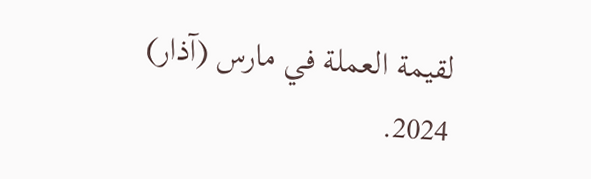لقيمة العملة في مارس (آذار) 2024.